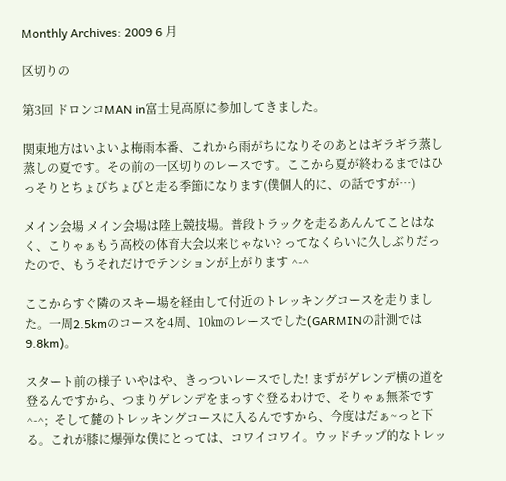Monthly Archives: 2009 6 月

区切りの

第3回 ドロンコMAN in富士見高原に参加してきました。

関東地方はいよいよ梅雨本番、これから雨がちになりそのあとはギラギラ蒸し蒸しの夏です。その前の一区切りのレースです。ここから夏が終わるまではひっそりとちょびちょびと走る季節になります(僕個人的に、の話ですが…)

メイン会場 メイン会場は陸上競技場。普段トラックを走るあんんてことはなく、こりゃぁもう高校の体育大会以来じゃない? ってなくらいに久しぶりだったので、もうそれだけでテンションが上がります ^-^

ここからすぐ隣のスキー場を経由して付近のトレッキングコースを走りました。一周2.5kmのコースを4周、10㎞のレースでした(GARMINの計測では9.8km)。

スタート前の様子 いやはや、きっついレースでした! まずがゲレンデ横の道を登るんですから、つまりゲレンデをまっすぐ登るわけで、そりゃぁ無茶です ^-^;  そして麓のトレッキングコースに入るんですから、今度はだぁ~っと下る。これが膝に爆弾な僕にとっては、コワイコワイ。ウッドチップ的なトレッ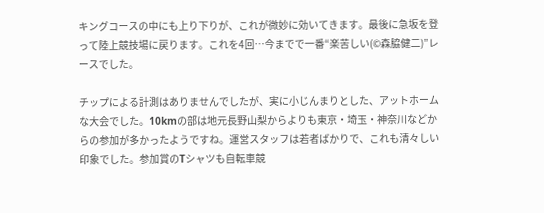キングコースの中にも上り下りが、これが微妙に効いてきます。最後に急坂を登って陸上競技場に戻ります。これを4回…今までで一番“楽苦しい(©森脇健二)”レースでした。

チップによる計測はありませんでしたが、実に小じんまりとした、アットホームな大会でした。10kmの部は地元長野山梨からよりも東京・埼玉・神奈川などからの参加が多かったようですね。運営スタッフは若者ばかりで、これも清々しい印象でした。参加賞のTシャツも自転車競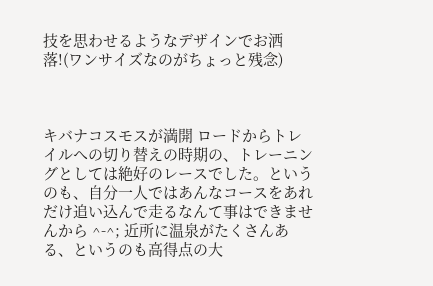技を思わせるようなデザインでお洒落!(ワンサイズなのがちょっと残念)



キバナコスモスが満開 ロードからトレイルへの切り替えの時期の、トレーニングとしては絶好のレースでした。というのも、自分一人ではあんなコースをあれだけ追い込んで走るなんて事はできませんから ^-^; 近所に温泉がたくさんある、というのも高得点の大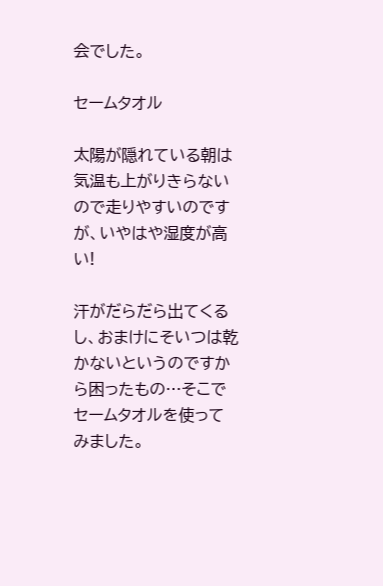会でした。

セームタオル

太陽が隠れている朝は気温も上がりきらないので走りやすいのですが、いやはや湿度が高い!

汗がだらだら出てくるし、おまけにそいつは乾かないというのですから困ったもの…そこでセームタオルを使ってみました。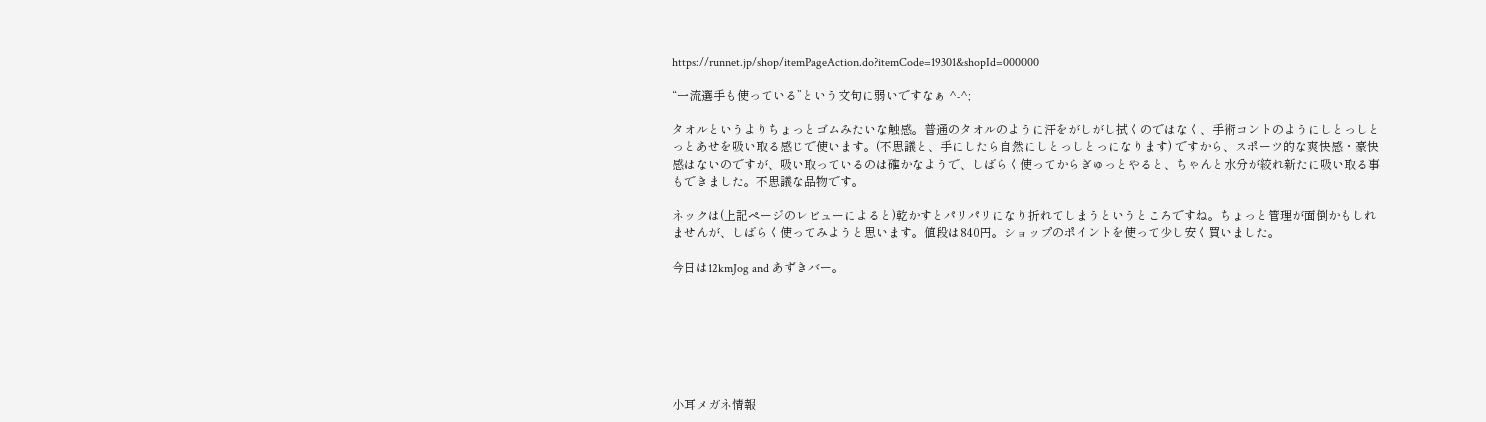https://runnet.jp/shop/itemPageAction.do?itemCode=19301&shopId=000000

“一流選手も使っている”という文句に弱いですなぁ ^-^;

タオルというよりちょっとゴムみたいな触感。普通のタオルのように汗をがしがし拭くのではなく、手術コントのようにしとっしとっとあせを吸い取る感じで使います。(不思議と、手にしたら自然にしとっしとっになります) ですから、スポーツ的な爽快感・豪快感はないのですが、吸い取っているのは確かなようで、しばらく使ってからぎゅっとやると、ちゃんと水分が絞れ新たに吸い取る事もできました。不思議な品物です。

ネックは(上記ページのレビューによると)乾かすとパリパリになり折れてしまうというところですね。ちょっと管理が面倒かもしれませんが、しばらく使ってみようと思います。値段は840円。ショップのポイントを使って少し安く買いました。

今日は12kmJog and あずきバー。







小耳メガネ情報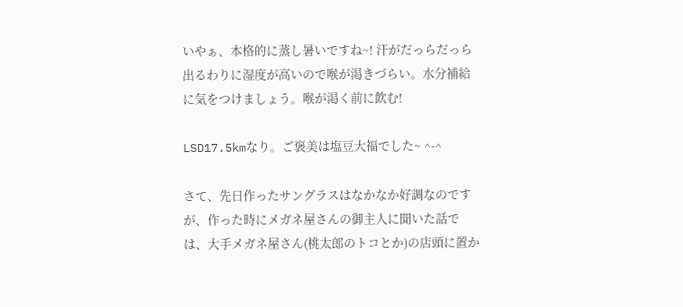いやぁ、本格的に蒸し暑いですね~! 汗がだっらだっら出るわりに湿度が高いので喉が渇きづらい。水分補給に気をつけましょう。喉が渇く前に飲む!

LSD17.5kmなり。ご褒美は塩豆大福でした~ ^-^

さて、先日作ったサングラスはなかなか好調なのですが、作った時にメガネ屋さんの御主人に聞いた話では、大手メガネ屋さん(桃太郎のトコとか)の店頭に置か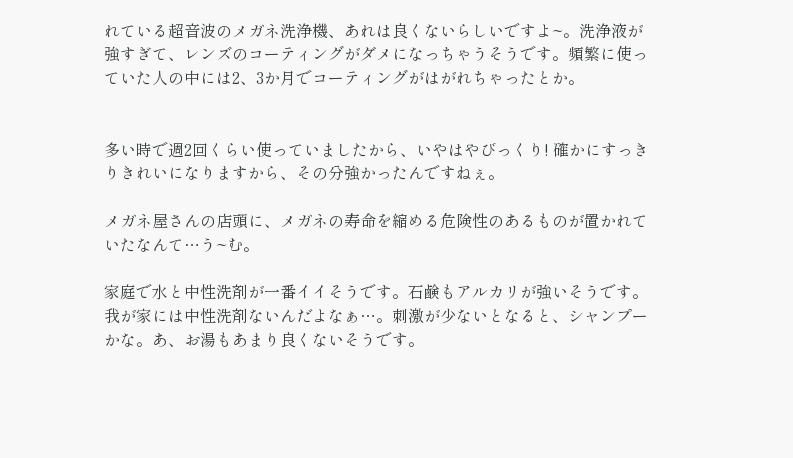れている超音波のメガネ洗浄機、あれは良くないらしいですよ~。洗浄液が強すぎて、レンズのコーティングがダメになっちゃうそうです。頻繁に使っていた人の中には2、3か月でコーティングがはがれちゃったとか。


多い時で週2回くらい使っていましたから、いやはやびっくり! 確かにすっきりきれいになりますから、その分強かったんですねぇ。

メガネ屋さんの店頭に、メガネの寿命を縮める危険性のあるものが置かれていたなんて…う~む。

家庭で水と中性洗剤が一番イイそうです。石鹸もアルカリが強いそうです。我が家には中性洗剤ないんだよなぁ…。刺激が少ないとなると、シャンプーかな。あ、お湯もあまり良くないそうです。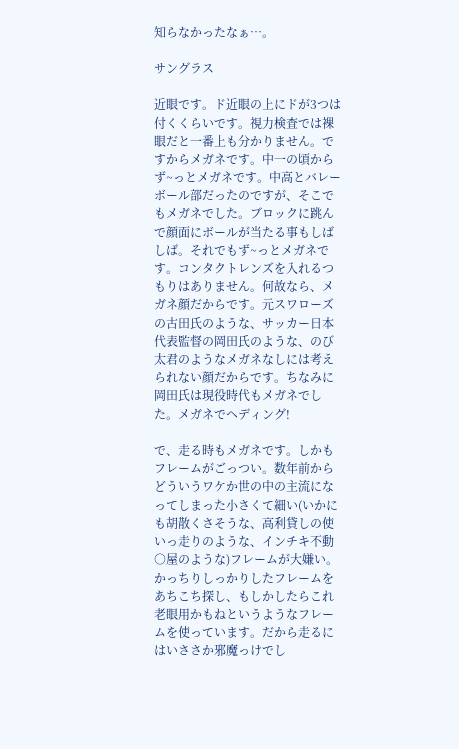知らなかったなぁ…。

サングラス

近眼です。ド近眼の上にドが3つは付くくらいです。視力検査では裸眼だと一番上も分かりません。ですからメガネです。中一の頃からず~っとメガネです。中高とバレーボール部だったのですが、そこでもメガネでした。ブロックに跳んで顔面にボールが当たる事もしばしば。それでもず~っとメガネです。コンタクトレンズを入れるつもりはありません。何故なら、メガネ顔だからです。元スワローズの古田氏のような、サッカー日本代表監督の岡田氏のような、のび太君のようなメガネなしには考えられない顔だからです。ちなみに岡田氏は現役時代もメガネでした。メガネでヘディング!

で、走る時もメガネです。しかもフレームがごっつい。数年前からどういうワケか世の中の主流になってしまった小さくて細い(いかにも胡散くさそうな、高利貸しの使いっ走りのような、インチキ不動○屋のような)フレームが大嫌い。かっちりしっかりしたフレームをあちこち探し、もしかしたらこれ老眼用かもねというようなフレームを使っています。だから走るにはいささか邪魔っけでし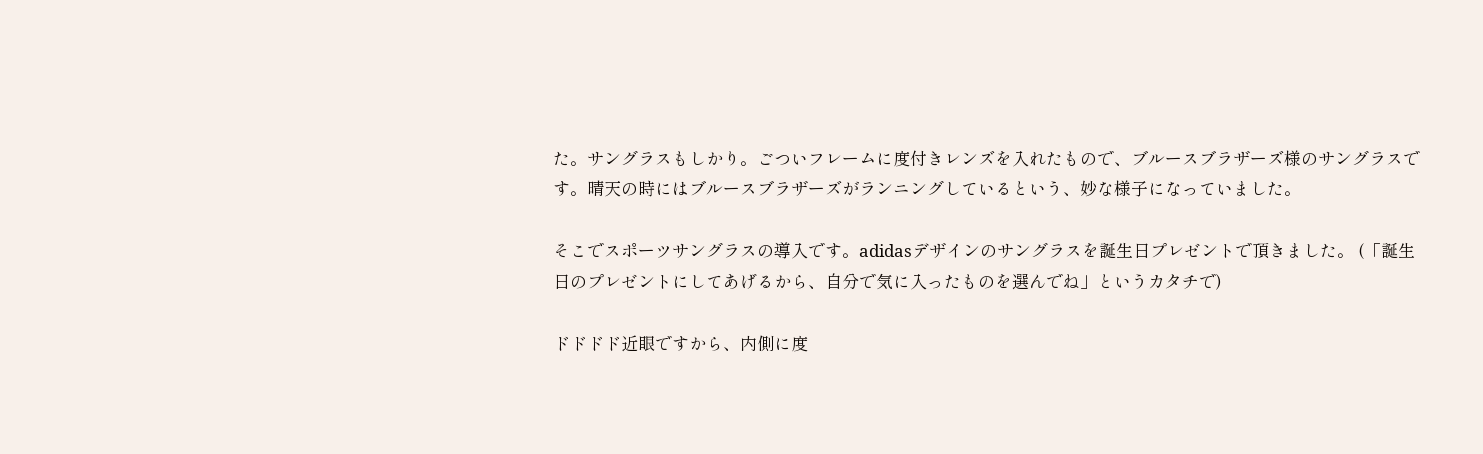た。サングラスもしかり。ごついフレームに度付きレンズを入れたもので、ブルースブラザーズ様のサングラスです。晴天の時にはブルースブラザーズがランニングしているという、妙な様子になっていました。

そこでスポーツサングラスの導入です。adidasデザインのサングラスを誕生日プレゼントで頂きました。 (「誕生日のプレゼントにしてあげるから、自分で気に入ったものを選んでね」というカタチで)

ドドドド近眼ですから、内側に度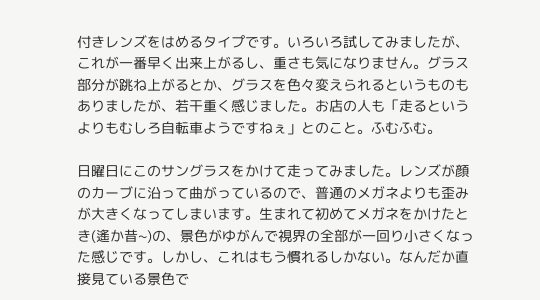付きレンズをはめるタイプです。いろいろ試してみましたが、これが一番早く出来上がるし、重さも気になりません。グラス部分が跳ね上がるとか、グラスを色々変えられるというものもありましたが、若干重く感じました。お店の人も「走るというよりもむしろ自転車ようですねぇ」とのこと。ふむふむ。

日曜日にこのサングラスをかけて走ってみました。レンズが顔のカーブに沿って曲がっているので、普通のメガネよりも歪みが大きくなってしまいます。生まれて初めてメガネをかけたとき(遙か昔~)の、景色がゆがんで視界の全部が一回り小さくなった感じです。しかし、これはもう慣れるしかない。なんだか直接見ている景色で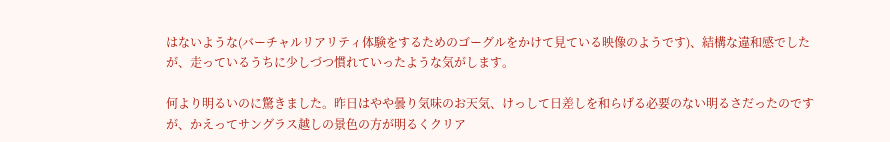はないような(バーチャルリアリティ体験をするためのゴーグルをかけて見ている映像のようです)、結構な違和感でしたが、走っているうちに少しづつ慣れていったような気がします。

何より明るいのに驚きました。昨日はやや曇り気味のお天気、けっして日差しを和らげる必要のない明るさだったのですが、かえってサングラス越しの景色の方が明るくクリア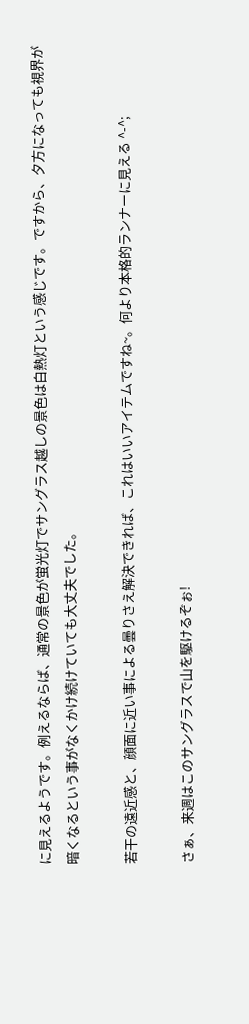に見えるようです。例えるならば、通常の景色が蛍光灯でサングラス越しの景色は白熱灯という感じです。ですから、夕方になっても視界が暗くなるという事がなくかけ続けていても大丈夫でした。

若干の遠近感と、顔面に近い事による曇りさえ解決できれば、これはいいアイテムですね~。何より本格的ランナーに見える ^-^;

さぁ、来週はこのサングラスで山を駆けるぞぉ!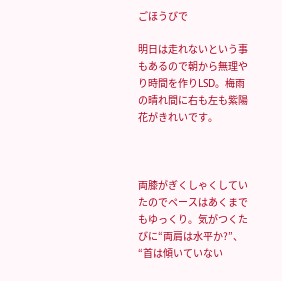ごほうびで

明日は走れないという事もあるので朝から無理やり時間を作りLSD。梅雨の晴れ間に右も左も紫陽花がきれいです。



両膝がぎくしゃくしていたのでペースはあくまでもゆっくり。気がつくたびに“両肩は水平か?”、“首は傾いていない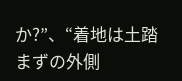か?”、“着地は土踏まずの外側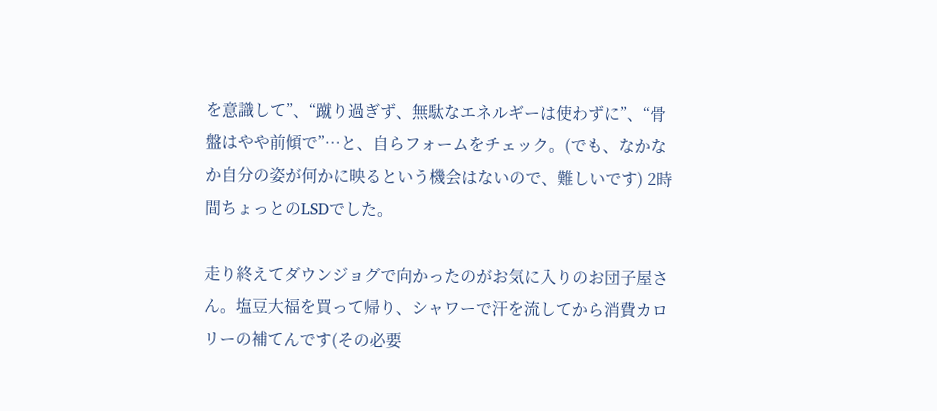を意識して”、“蹴り過ぎず、無駄なエネルギーは使わずに”、“骨盤はやや前傾で”…と、自らフォームをチェック。(でも、なかなか自分の姿が何かに映るという機会はないので、難しいです) 2時間ちょっとのLSDでした。

走り終えてダウンジョグで向かったのがお気に入りのお団子屋さん。塩豆大福を買って帰り、シャワーで汗を流してから消費カロリーの補てんです(その必要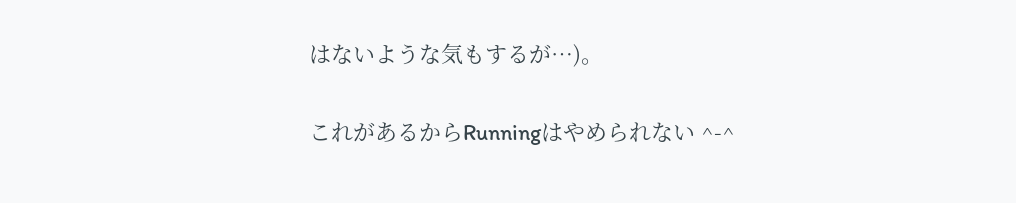はないような気もするが…)。

これがあるからRunningはやめられない ^-^